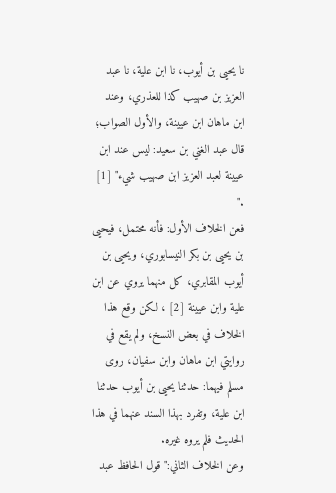نا يحيى بن أيوب، نا ابن علية، نا عبد العزيز بن صهيب كذا للعذري، وعند ابن ماهان ابن عيينة، والأول الصواب؛ قال عبد الغني بن سعيد: ليس عند ابن عيينة لعبد العزيز ابن صهيب شيء" [1] ."
فعن الخلاف الأول: فأنه محتمل، فيحيى بن يحيى بن بكر النيسابوري، ويحيى بن أيوب المقابري، كل منهما يروي عن ابن علية وابن عيينة [2] ، لكن وقع هذا الخلاف في بعض النسخ، ولم يقع في روايتي ابن ماهان وابن سفيان، روى مسلم فيهما: حدثنا يحيى بن أيوب حدثنا ابن علية، وتفرد بهذا السند عنهما في هذا الحديث فلم يروه غيره.
وعن الخلاف الثاني:"قول الحافظ عبد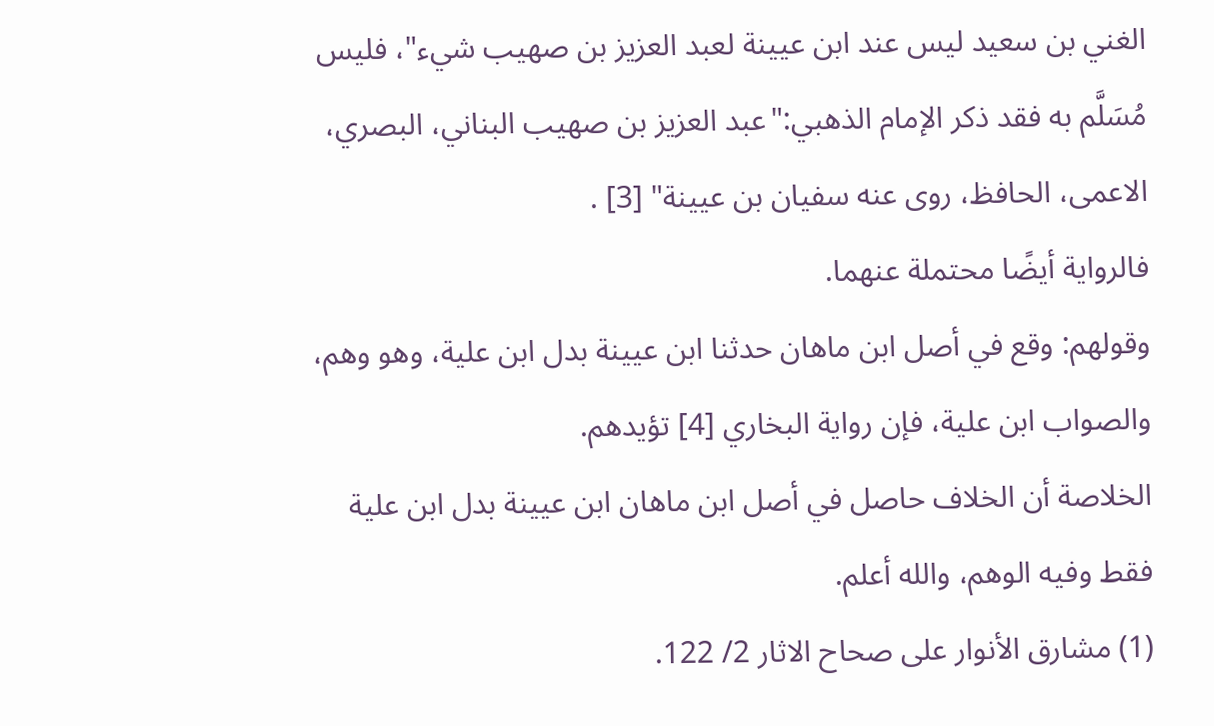الغني بن سعيد ليس عند ابن عيينة لعبد العزيز بن صهيب شيء"، فليس مُسَلَّم به فقد ذكر الإمام الذهبي:"عبد العزيز بن صهيب البناني، البصري، الاعمى، الحافظ، روى عنه سفيان بن عيينة" [3] .
فالرواية أيضًا محتملة عنهما.
وقولهم: وقع في أصل ابن ماهان حدثنا ابن عيينة بدل ابن علية، وهو وهم، والصواب ابن علية، فإن رواية البخاري [4] تؤيدهم.
الخلاصة أن الخلاف حاصل في أصل ابن ماهان ابن عيينة بدل ابن علية فقط وفيه الوهم، والله أعلم.
(1) مشارق الأنوار على صحاح الاثار 2/ 122.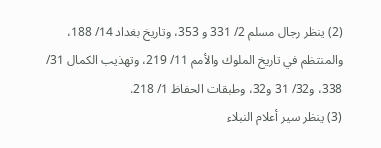(2) ينظر رجال مسلم 2/ 331 و 353، وتاريخ بغداد 14/ 188، والمنتظم في تاريخ الملوك والأمم 11/ 219، وتهذيب الكمال 31/ 338، و32/ 31 و32، وطبقات الحفاظ 1/ 218.
(3) ينظر سير أعلام النبلاء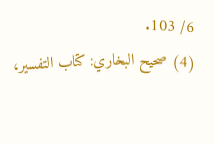6/ 103.
(4) صحيح البخاري: كتاب التفسير،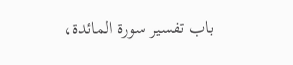باب تفسير سورة المائدة،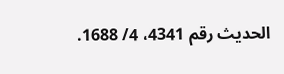الحديث رقم 4341، 4/ 1688.